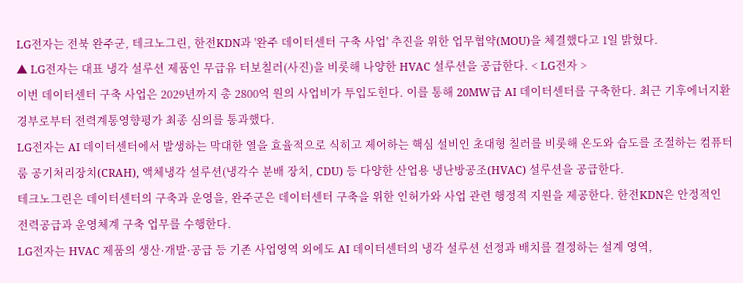LG전자는 전북 완주군, 테크노그린, 한전KDN과 '완주 데이터센터 구축 사업' 추진을 위한 업무협약(MOU)을 체결했다고 1일 밝혔다.
▲ LG전자는 대표 냉각 설루션 제품인 무급유 터보칠러(사진)을 비롯해 나양한 HVAC 설루션을 공급한다. < LG전자 >
이번 데이터센터 구축 사업은 2029년까지 총 2800억 원의 사업비가 투입도힌다. 이를 통해 20MW급 AI 데이터센터를 구축한다. 최근 기후에너지환경부로부터 전력계통영향평가 최종 심의를 통과했다.
LG전자는 AI 데이터센터에서 발생하는 막대한 열을 효율적으로 식히고 제어하는 핵심 설비인 초대형 칠러를 비롯해 온도와 습도를 조절하는 컴퓨터룸 공기처리장치(CRAH), 액체냉각 설루션(냉각수 분배 장치, CDU) 등 다양한 산업용 냉난방공조(HVAC) 설루션을 공급한다.
테크노그린은 데이터센터의 구축과 운영을, 완주군은 데이터센터 구축을 위한 인허가와 사업 관련 행정적 지원을 제공한다. 한전KDN은 안정적인 전력공급과 운영체계 구축 업무를 수행한다.
LG전자는 HVAC 제품의 생산·개발·공급 등 기존 사업영역 외에도 AI 데이터센터의 냉각 설루션 선정과 배치를 결정하는 설계 영역,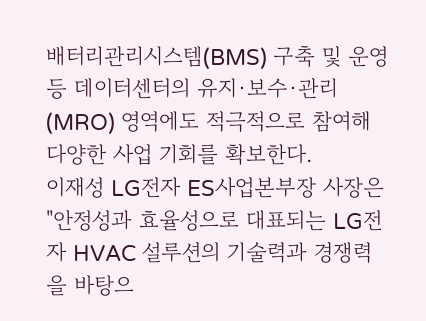배터리관리시스템(BMS) 구축 및 운영 등 데이터센터의 유지·보수·관리(MRO) 영역에도 적극적으로 참여해 다양한 사업 기회를 확보한다.
이재성 LG전자 ES사업본부장 사장은 "안정성과 효율성으로 대표되는 LG전자 HVAC 설루션의 기술력과 경쟁력을 바탕으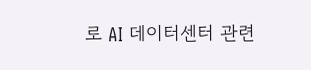로 AI 데이터센터 관련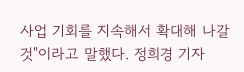사업 기회를 지속해서 확대해 나갈 것"이라고 말했다. 정희경 기자